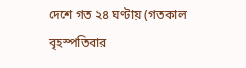দেশে গত ২৪ ঘণ্টায় (গতকাল বৃহস্পতিবার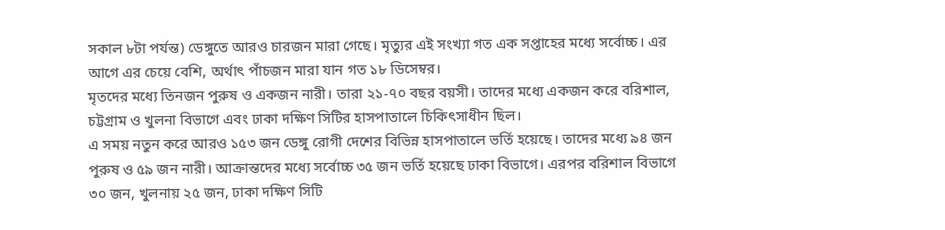সকাল ৮টা পর্যন্ত) ডেঙ্গুতে আরও চারজন মারা গেছে। মৃত্যুর এই সংখ্যা গত এক সপ্তাহের মধ্যে সর্বোচ্চ। এর আগে এর চেয়ে বেশি, অর্থাৎ পাঁচজন মারা যান গত ১৮ ডিসেম্বর।
মৃতদের মধ্যে তিনজন পুরুষ ও একজন নারী। তারা ২১-৭০ বছর বয়সী। তাদের মধ্যে একজন করে বরিশাল, চট্টগ্রাম ও খুলনা বিভাগে এবং ঢাকা দক্ষিণ সিটির হাসপাতালে চিকিৎসাধীন ছিল।
এ সময় নতুন করে আরও ১৫৩ জন ডেঙ্গু রোগী দেশের বিভিন্ন হাসপাতালে ভর্তি হয়েছে। তাদের মধ্যে ৯৪ জন পুরুষ ও ৫৯ জন নারী। আক্রান্তদের মধ্যে সর্বোচ্চ ৩৫ জন ভর্তি হয়েছে ঢাকা বিভাগে। এরপর বরিশাল বিভাগে ৩০ জন, খুলনায় ২৫ জন, ঢাকা দক্ষিণ সিটি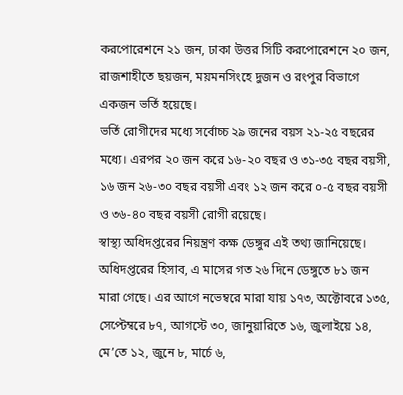করপোরেশনে ২১ জন, ঢাকা উত্তর সিটি করপোরেশনে ২০ জন, রাজশাহীতে ছয়জন, ময়মনসিংহে দুজন ও রংপুর বিভাগে একজন ভর্তি হয়েছে।
ভর্তি রোগীদের মধ্যে সর্বোচ্চ ২৯ জনের বয়স ২১-২৫ বছরের মধ্যে। এরপর ২০ জন করে ১৬-২০ বছর ও ৩১-৩৫ বছর বয়সী, ১৬ জন ২৬-৩০ বছর বয়সী এবং ১২ জন করে ০-৫ বছর বয়সী ও ৩৬-৪০ বছর বয়সী রোগী রয়েছে।
স্বাস্থ্য অধিদপ্তরের নিয়ন্ত্রণ কক্ষ ডেঙ্গুর এই তথ্য জানিয়েছে।
অধিদপ্তরের হিসাব, এ মাসের গত ২৬ দিনে ডেঙ্গুতে ৮১ জন মারা গেছে। এর আগে নভেম্বরে মারা যায় ১৭৩, অক্টোবরে ১৩৫, সেপ্টেম্বরে ৮৭, আগস্টে ৩০, জানুয়ারিতে ১৬, জুলাইয়ে ১৪, মে’তে ১২, জুনে ৮, মার্চে ৬,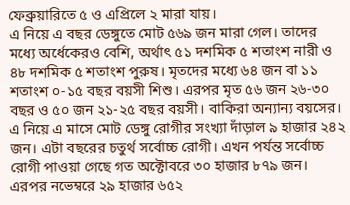ফেব্রুয়ারিতে ৫ ও এপ্রিলে ২ মারা যায়।
এ নিয়ে এ বছর ডেঙ্গুতে মোট ৫৬৯ জন মারা গেল। তাদের মধ্যে অর্ধেকেরও বেশি, অর্থাৎ ৫১ দশমিক ৫ শতাংশ নারী ও ৪৮ দশমিক ৫ শতাংশ পুরুষ। মৃতদের মধ্যে ৬৪ জন বা ১১ শতাংশ ০-১৫ বছর বয়সী শিশু। এরপর মৃত ৫৬ জন ২৬-৩০ বছর ও ৫০ জন ২১-২৫ বছর বয়সী। বাকিরা অন্যান্য বয়সের।
এ নিয়ে এ মাসে মোট ডেঙ্গু রোগীর সংখ্যা দাঁড়াল ৯ হাজার ২৪২ জন। এটা বছরের চতুর্থ সর্বোচ্চ রোগী। এখন পর্যন্ত সর্বোচ্চ রোগী পাওয়া গেছে গত অক্টোবরে ৩০ হাজার ৮৭৯ জন। এরপর নভেম্বরে ২৯ হাজার ৬৫২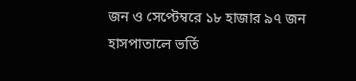জন ও সেপ্টেম্বরে ১৮ হাজার ৯৭ জন হাসপাতালে ভর্তি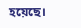হয়েছে।